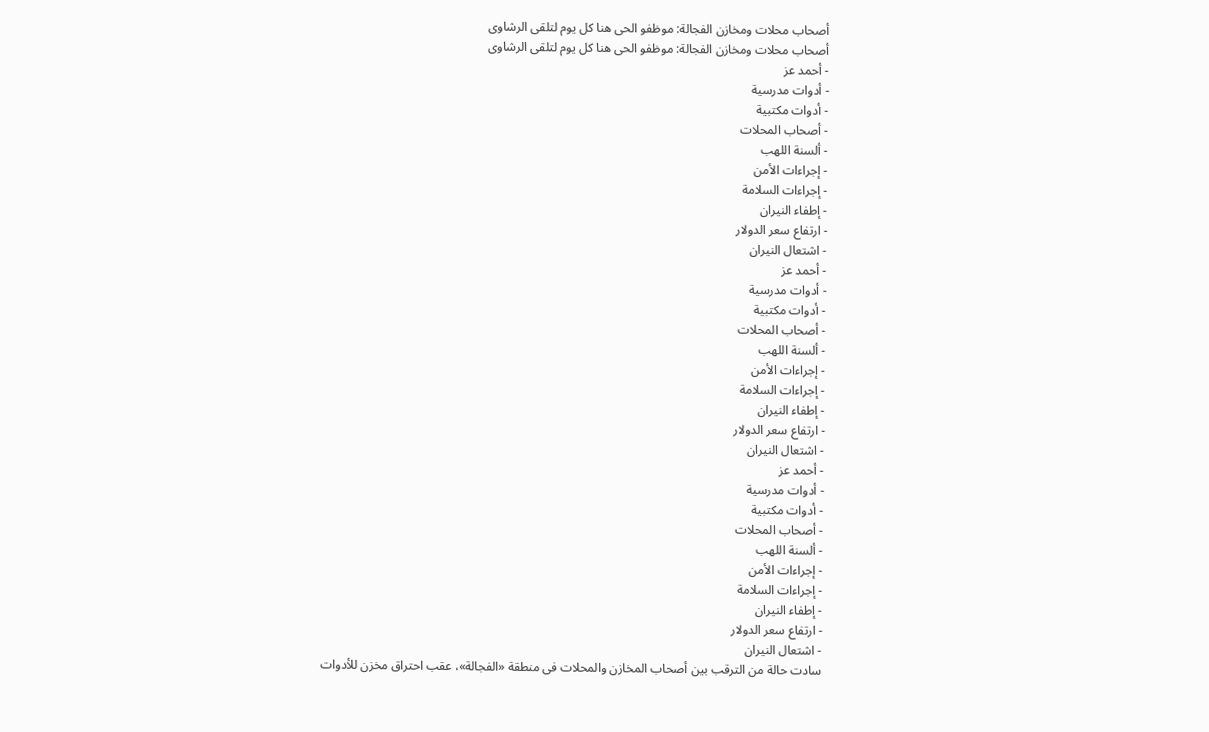أصحاب محلات ومخازن الفجالة: موظفو الحى هنا كل يوم لتلقى الرشاوى
أصحاب محلات ومخازن الفجالة: موظفو الحى هنا كل يوم لتلقى الرشاوى
- أحمد عز
- أدوات مدرسية
- أدوات مكتبية
- أصحاب المحلات
- ألسنة اللهب
- إجراءات الأمن
- إجراءات السلامة
- إطفاء النيران
- ارتفاع سعر الدولار
- اشتعال النيران
- أحمد عز
- أدوات مدرسية
- أدوات مكتبية
- أصحاب المحلات
- ألسنة اللهب
- إجراءات الأمن
- إجراءات السلامة
- إطفاء النيران
- ارتفاع سعر الدولار
- اشتعال النيران
- أحمد عز
- أدوات مدرسية
- أدوات مكتبية
- أصحاب المحلات
- ألسنة اللهب
- إجراءات الأمن
- إجراءات السلامة
- إطفاء النيران
- ارتفاع سعر الدولار
- اشتعال النيران
سادت حالة من الترقب بين أصحاب المخازن والمحلات فى منطقة «الفجالة»، عقب احتراق مخزن للأدوات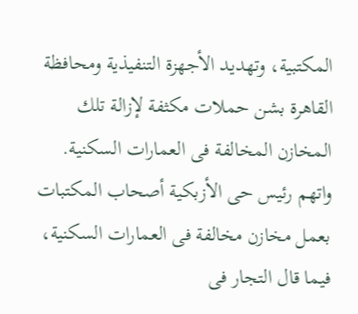المكتبية، وتهديد الأجهزة التنفيذية ومحافظة القاهرة بشن حملات مكثفة لإزالة تلك المخازن المخالفة فى العمارات السكنية.
واتهم رئيس حى الأزبكية أصحاب المكتبات بعمل مخازن مخالفة فى العمارات السكنية، فيما قال التجار فى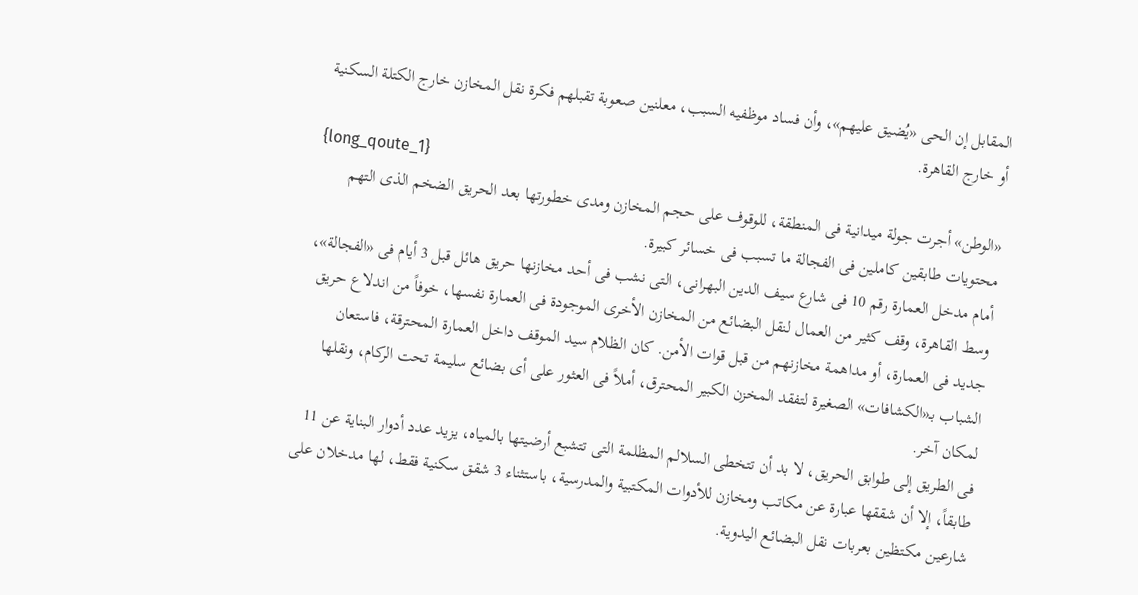المقابل إن الحى «يُضيق عليهم»، وأن فساد موظفيه السبب، معلنين صعوبة تقبلهم فكرة نقل المخازن خارج الكتلة السكنية أو خارج القاهرة.
{long_qoute_1}
«الوطن» أجرت جولة ميدانية فى المنطقة، للوقوف على حجم المخازن ومدى خطورتها بعد الحريق الضخم الذى التهم محتويات طابقين كاملين فى الفجالة ما تسبب فى خسائر كبيرة.
أمام مدخل العمارة رقم 10 فى شارع سيف الدين البهرانى، التى نشب فى أحد مخازنها حريق هائل قبل 3 أيام فى «الفجالة»، وسط القاهرة، وقف كثير من العمال لنقل البضائع من المخازن الأخرى الموجودة فى العمارة نفسها، خوفاً من اندلاع حريق جديد فى العمارة، أو مداهمة مخازنهم من قبل قوات الأمن. كان الظلام سيد الموقف داخل العمارة المحترقة، فاستعان الشباب بـ«الكشافات» الصغيرة لتفقد المخزن الكبير المحترق، أملاً فى العثور على أى بضائع سليمة تحت الركام، ونقلها لمكان آخر.
فى الطريق إلى طوابق الحريق، لا بد أن تتخطى السلالم المظلمة التى تتشبع أرضيتها بالمياه، يزيد عدد أدوار البناية عن 11 طابقاً، إلا أن شققها عبارة عن مكاتب ومخازن للأدوات المكتبية والمدرسية، باستثناء 3 شقق سكنية فقط، لها مدخلان على شارعين مكتظين بعربات نقل البضائع اليدوية.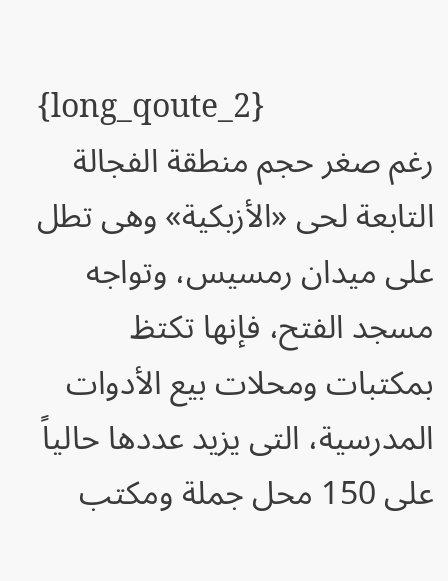{long_qoute_2}
رغم صغر حجم منطقة الفجالة التابعة لحى «الأزبكية» وهى تطل على ميدان رمسيس، وتواجه مسجد الفتح، فإنها تكتظ بمكتبات ومحلات بيع الأدوات المدرسية، التى يزيد عددها حالياً على 150 محل جملة ومكتب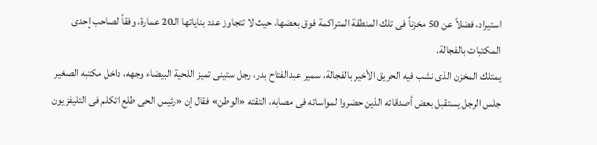استيراد، فضلاً عن 50 مخزناً فى تلك المنطقة المتراكمة فوق بعضها، حيث لا تتجاوز عدد بناياتها الـ20 عمارة، وفقاً لصاحب إحدى المكتبات بالفجالة.
يمتلك المخزن الذى نشب فيه الحريق الأخير بالفجالة، سمير عبدالفتاح بدر، رجل ستينى تميز اللحية البيضاء وجهه، داخل مكتبه الصغير جلس الرجل يستقبل بعض أصدقائه الذين حضروا لمواساته فى مصابه، التقته «الوطن» فقال إن «رئيس الحى طلع اتكلم فى التليفزيون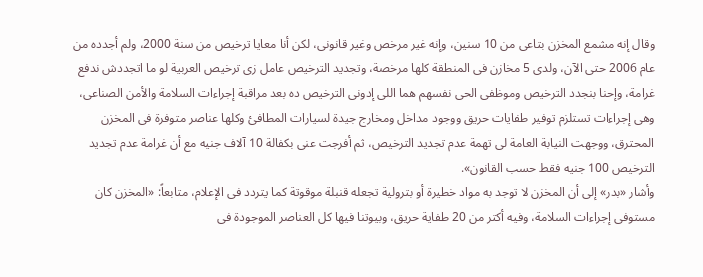وقال إنه مشمع المخزن بتاعى من 10 سنين، وإنه غير مرخص وغير قانونى، لكن أنا معايا ترخيص من سنة 2000، ولم أجدده من عام 2006 حتى الآن، ولدى 5 مخازن فى المنطقة كلها مرخصة، وتجديد الترخيص عامل زى ترخيص العربية لو ما اتجددش ندفع غرامة، وإحنا بنجدد الترخيص وموظفى الحى نفسهم هما اللى إدونى الترخيص ده بعد مراقبة إجراءات السلامة والأمن الصناعى، وهى إجراءات تستلزم توفير طفايات حريق ووجود مداخل ومخارج جيدة لسيارات المطافئ وكلها عناصر متوفرة فى المخزن المحترق، ووجهت النيابة العامة لى تهمة عدم تجديد الترخيص، ثم أفرجت عنى بكفالة 10 آلاف جنيه مع أن غرامة عدم تجديد الترخيص 100 جنيه فقط حسب القانون».
وأشار «بدر» إلى أن المخزن لا توجد به مواد خطيرة أو بترولية تجعله قنبلة موقوتة كما يتردد فى الإعلام، متابعاً: «المخزن كان مستوفى إجراءات السلامة، وفيه أكتر من 20 طفاية حريق، وبيوتنا فيها كل العناصر الموجودة فى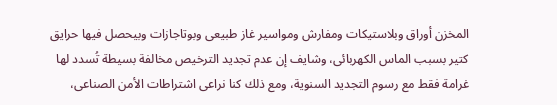المخزن أوراق وبلاستيكات ومفارش ومواسير غاز طبيعى وبوتاجازات وبيحصل فيها حرايق كتير بسبب الماس الكهربائى، وشايف إن عدم تجديد الترخيص مخالفة بسيطة تُسدد لها غرامة فقط مع رسوم التجديد السنوية، ومع ذلك كنا نراعى اشتراطات الأمن الصناعى،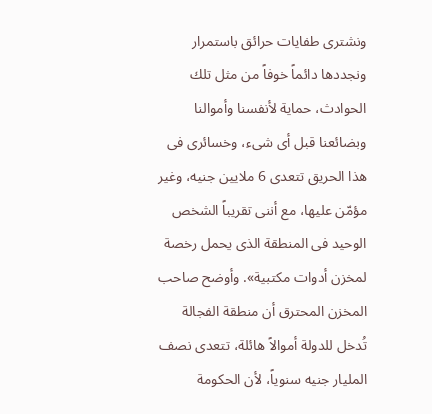ونشترى طفايات حرائق باستمرار ونجددها دائماً خوفاً من مثل تلك الحوادث، حماية لأنفسنا وأموالنا وبضائعنا قبل أى شىء، وخسائرى فى هذا الحريق تتعدى 6 ملايين جنيه، وغير مؤمّن عليها، مع أننى تقريباً الشخص الوحيد فى المنطقة الذى يحمل رخصة لمخزن أدوات مكتبية». وأوضح صاحب المخزن المحترق أن منطقة الفجالة تُدخل للدولة أموالاً هائلة، تتعدى نصف المليار جنيه سنوياً، لأن الحكومة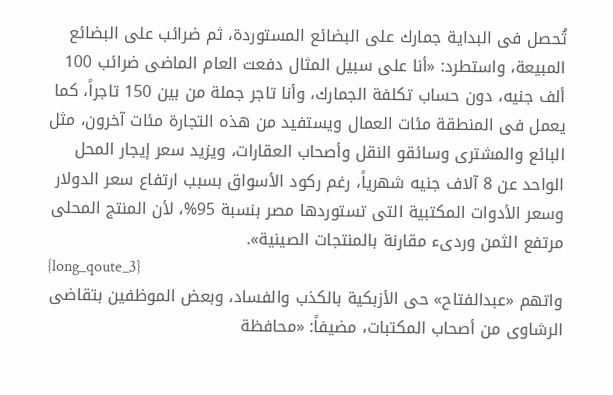تُحصل فى البداية جمارك على البضائع المستوردة، ثم ضرائب على البضائع المبيعة، واستطرد: «أنا على سبيل المثال دفعت العام الماضى ضرائب 100 ألف جنيه، دون حساب تكلفة الجمارك، وأنا تاجر جملة من بين 150 تاجراً، كما يعمل فى المنطقة مئات العمال ويستفيد من هذه التجارة مئات آخرون، مثل البائع والمشترى وسائقو النقل وأصحاب العقارات، ويزيد سعر إيجار المحل الواحد عن 8 آلاف جنيه شهرياً، رغم ركود الأسواق بسبب ارتفاع سعر الدولار وسعر الأدوات المكتبية التى تستوردها مصر بنسبة 95%، لأن المنتج المحلى مرتفع الثمن وردىء مقارنة بالمنتجات الصينية».
{long_qoute_3}
واتهم «عبدالفتاح» حى الأزبكية بالكذب والفساد، وبعض الموظفين بتقاضى الرشاوى من أصحاب المكتبات، مضيفاً: «محافظة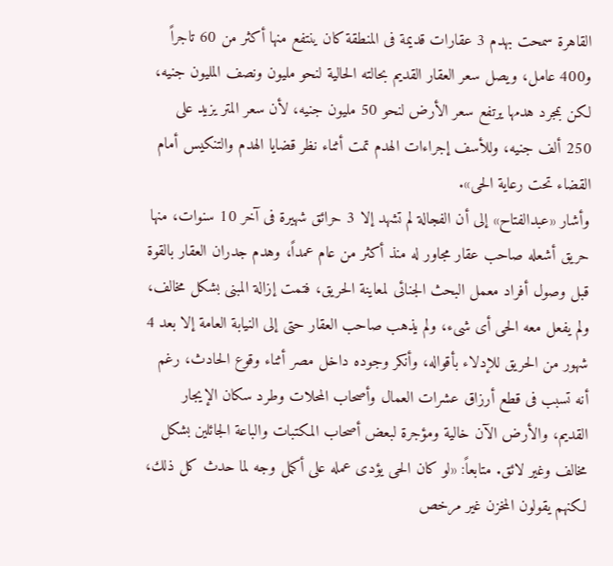القاهرة سمحت بهدم 3 عقارات قديمة فى المنطقة كان ينتفع منها أكثر من 60 تاجراً و400 عامل، ويصل سعر العقار القديم بحالته الحالية لنحو مليون ونصف المليون جنيه، لكن بمجرد هدمها يرتفع سعر الأرض لنحو 50 مليون جنيه، لأن سعر المتر يزيد على 250 ألف جنيه، وللأسف إجراءات الهدم تمت أثناء نظر قضايا الهدم والتنكيس أمام القضاء تحت رعاية الحى».
وأشار «عبدالفتاح» إلى أن الفجالة لم تشهد إلا 3 حرائق شهيرة فى آخر 10 سنوات، منها حريق أشعله صاحب عقار مجاور له منذ أكثر من عام عمداً، وهدم جدران العقار بالقوة قبل وصول أفراد معمل البحث الجنائى لمعاينة الحريق، فتمت إزالة المبنى بشكل مخالف، ولم يفعل معه الحى أى شىء، ولم يذهب صاحب العقار حتى إلى النيابة العامة إلا بعد 4 شهور من الحريق للإدلاء بأقواله، وأنكر وجوده داخل مصر أثناء وقوع الحادث، رغم أنه تسبب فى قطع أرزاق عشرات العمال وأصحاب المحلات وطرد سكان الإيجار القديم، والأرض الآن خالية ومؤجرة لبعض أصحاب المكتبات والباعة الجائلين بشكل مخالف وغير لائق. متابعاً: «لو كان الحى يؤدى عمله على أكمل وجه لما حدث كل ذلك، لكنهم يقولون المخزن غير مرخص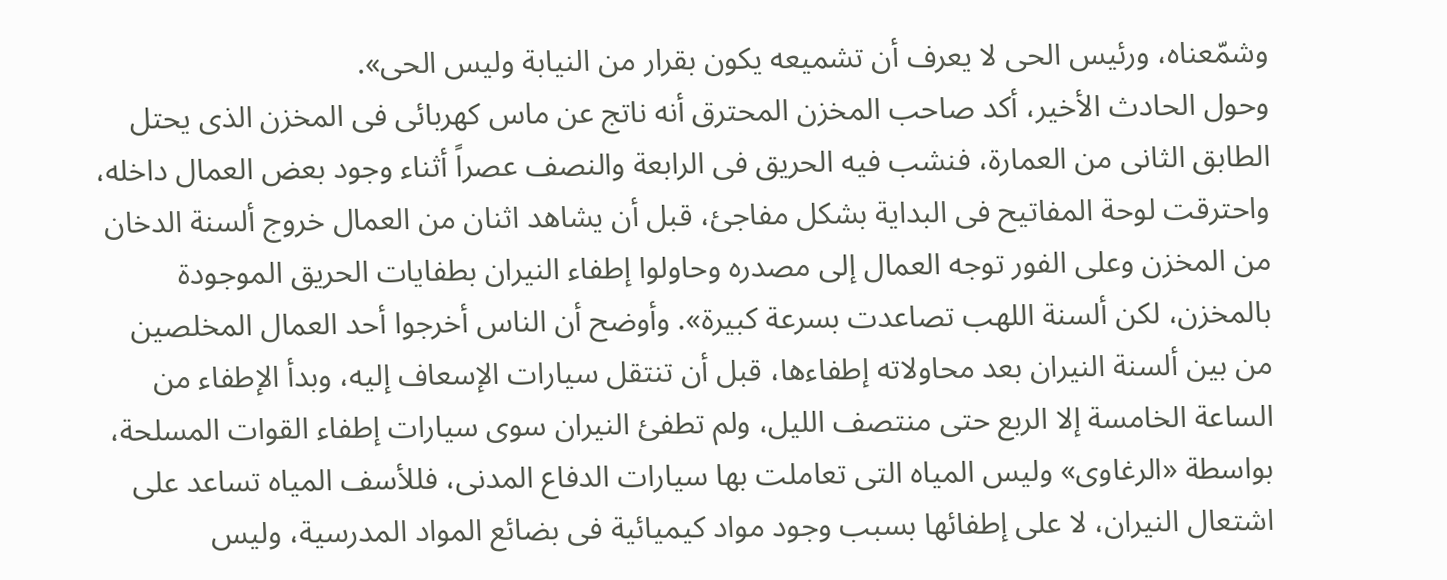وشمّعناه، ورئيس الحى لا يعرف أن تشميعه يكون بقرار من النيابة وليس الحى».
وحول الحادث الأخير، أكد صاحب المخزن المحترق أنه ناتج عن ماس كهربائى فى المخزن الذى يحتل الطابق الثانى من العمارة، فنشب فيه الحريق فى الرابعة والنصف عصراً أثناء وجود بعض العمال داخله، واحترقت لوحة المفاتيح فى البداية بشكل مفاجئ، قبل أن يشاهد اثنان من العمال خروج ألسنة الدخان من المخزن وعلى الفور توجه العمال إلى مصدره وحاولوا إطفاء النيران بطفايات الحريق الموجودة بالمخزن، لكن ألسنة اللهب تصاعدت بسرعة كبيرة». وأوضح أن الناس أخرجوا أحد العمال المخلصين من بين ألسنة النيران بعد محاولاته إطفاءها، قبل أن تنتقل سيارات الإسعاف إليه، وبدأ الإطفاء من الساعة الخامسة إلا الربع حتى منتصف الليل، ولم تطفئ النيران سوى سيارات إطفاء القوات المسلحة، بواسطة «الرغاوى» وليس المياه التى تعاملت بها سيارات الدفاع المدنى، فللأسف المياه تساعد على اشتعال النيران، لا على إطفائها بسبب وجود مواد كيميائية فى بضائع المواد المدرسية، وليس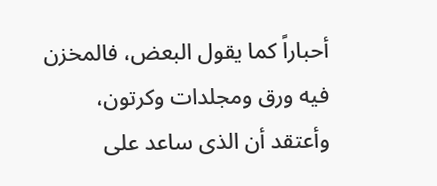أحباراً كما يقول البعض، فالمخزن فيه ورق ومجلدات وكرتون، وأعتقد أن الذى ساعد على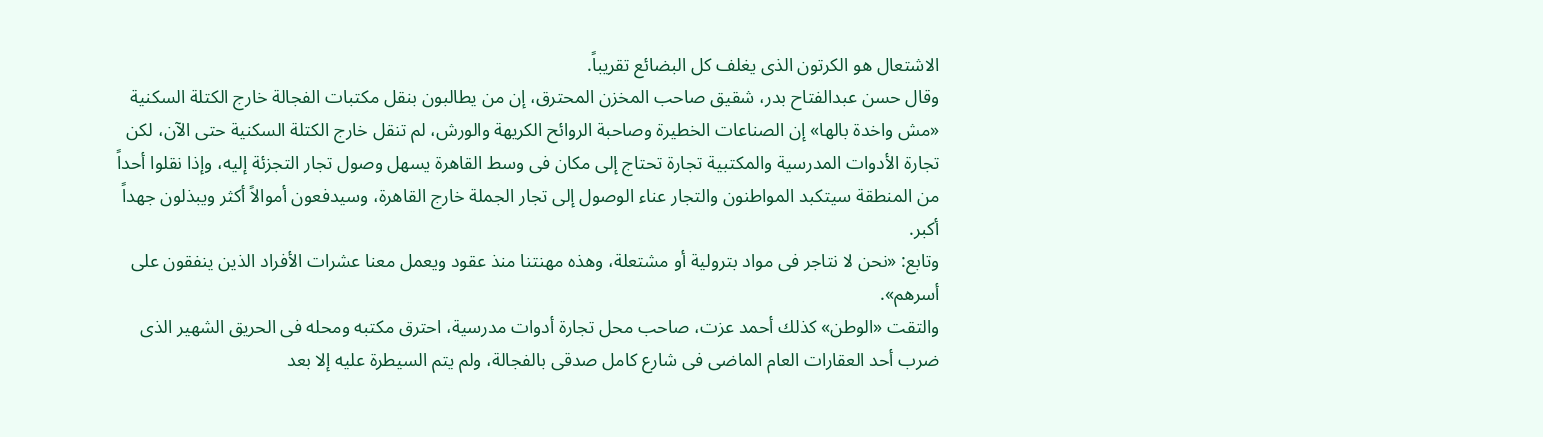الاشتعال هو الكرتون الذى يغلف كل البضائع تقريباً.
وقال حسن عبدالفتاح بدر، شقيق صاحب المخزن المحترق، إن من يطالبون بنقل مكتبات الفجالة خارج الكتلة السكنية «مش واخدة بالها» إن الصناعات الخطيرة وصاحبة الروائح الكريهة والورش، لم تنقل خارج الكتلة السكنية حتى الآن، لكن تجارة الأدوات المدرسية والمكتبية تجارة تحتاج إلى مكان فى وسط القاهرة يسهل وصول تجار التجزئة إليه، وإذا نقلوا أحداً من المنطقة سيتكبد المواطنون والتجار عناء الوصول إلى تجار الجملة خارج القاهرة، وسيدفعون أموالاً أكثر ويبذلون جهداً أكبر.
وتابع: «نحن لا نتاجر فى مواد بترولية أو مشتعلة، وهذه مهنتنا منذ عقود ويعمل معنا عشرات الأفراد الذين ينفقون على أسرهم».
والتقت «الوطن» كذلك أحمد عزت، صاحب محل تجارة أدوات مدرسية، احترق مكتبه ومحله فى الحريق الشهير الذى ضرب أحد العقارات العام الماضى فى شارع كامل صدقى بالفجالة، ولم يتم السيطرة عليه إلا بعد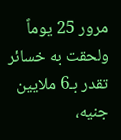مرور 25 يوماً ولحقت به خسائر تقدر بـ6 ملايين جنيه،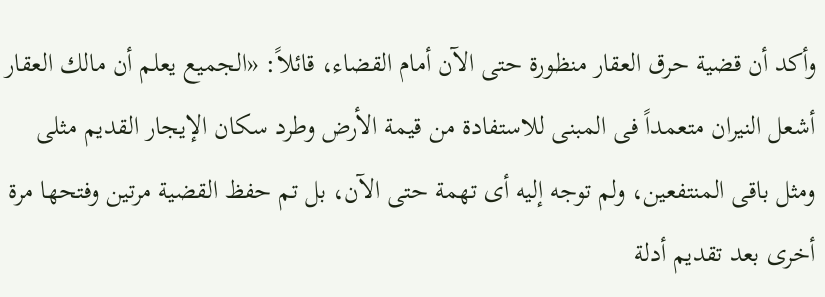وأكد أن قضية حرق العقار منظورة حتى الآن أمام القضاء، قائلاً: «الجميع يعلم أن مالك العقار أشعل النيران متعمداً فى المبنى للاستفادة من قيمة الأرض وطرد سكان الإيجار القديم مثلى ومثل باقى المنتفعين، ولم توجه إليه أى تهمة حتى الآن، بل تم حفظ القضية مرتين وفتحها مرة أخرى بعد تقديم أدلة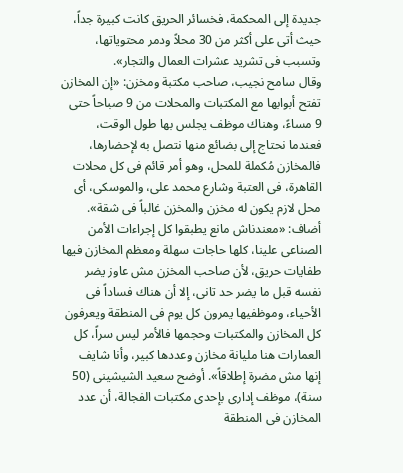جديدة إلى المحكمة، فخسائر الحريق كانت كبيرة جداً، حيث أتى على أكثر من 30 محلاً ودمر محتوياتها، وتسبب فى تشريد عشرات العمال والتجار».
وقال سامح نجيب، صاحب مكتبة ومخزن: «إن المخازن تفتح أبوابها مع المكتبات والمحلات من 9 صباحاً حتى 9 مساءً، وهناك موظف يجلس بها طول الوقت، فعندما نحتاج إلى بضائع منها نتصل به لإحضارها، فالمخازن مُكملة للمحل، وهو أمر قائم فى كل محلات القاهرة، فى العتبة وشارع محمد على، والموسكى، أى محل لازم يكون له مخزن والمخزن غالباً فى شقة». أضاف: «معندناش مانع يطبقوا كل إجراءات الأمن الصناعى علينا، كلها حاجات سهلة ومعظم المخازن فيها طفايات حريق، لأن صاحب المخزن مش عاوز يضر نفسه قبل ما يضر حد تانى، إلا أن هناك فساداً فى الأحياء، وموظفيها يمرون كل يوم فى المنطقة ويعرفون كل المخازن والمكتبات وحجمها فالأمر ليس سراً، كل العمارات هنا مليانة مخازن وعددها كبير، وأنا شايف إنها مش مضرة إطلاقاً». أوضح سعيد الشيشينى (50 سنة)، موظف إدارى بإحدى مكتبات الفجالة، أن عدد المخازن فى المنطقة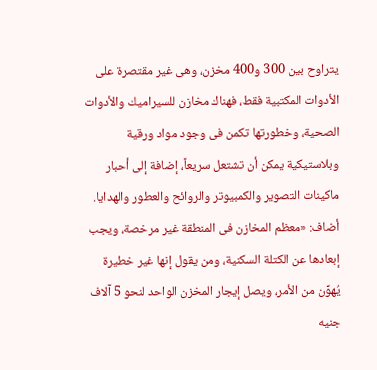يتراوح بين 300 و400 مخزن، وهى غير مقتصرة على الأدوات المكتبية فقط، فهناك مخازن للسيراميك والأدوات الصحية، وخطورتها تكمن فى وجود مواد ورقية وبلاستيكية يمكن أن تشتعل سريعاً، إضافة إلى أحبار ماكينات التصوير والكمبيوتر والروائح والعطور والهدايا.
أضاف: «معظم المخازن فى المنطقة غير مرخصة، ويجب إبعادها عن الكتلة السكنية، ومن يقول إنها غير خطيرة يُهوِّن من الأمر، ويصل إيجار المخزن الواحد لنحو 5 آلاف جنيه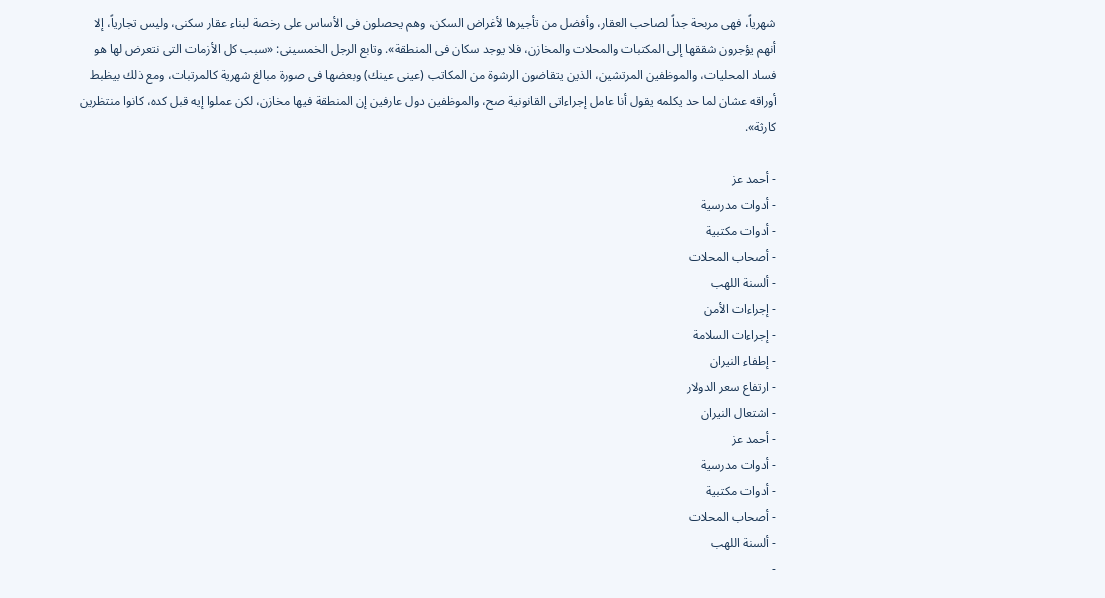شهرياً، فهى مربحة جداً لصاحب العقار، وأفضل من تأجيرها لأغراض السكن، وهم يحصلون فى الأساس على رخصة لبناء عقار سكنى، وليس تجارياً، إلا أنهم يؤجرون شققها إلى المكتبات والمحلات والمخازن، فلا يوجد سكان فى المنطقة». وتابع الرجل الخمسينى: «سبب كل الأزمات التى نتعرض لها هو فساد المحليات، والموظفين المرتشين، الذين يتقاضون الرشوة من المكاتب (عينى عينك) وبعضها فى صورة مبالغ شهرية كالمرتبات، ومع ذلك بيظبط أوراقه عشان لما حد يكلمه يقول أنا عامل إجراءاتى القانونية صح، والموظفين دول عارفين إن المنطقة فيها مخازن، لكن عملوا إيه قبل كده، كانوا منتظرين كارثة».

- أحمد عز
- أدوات مدرسية
- أدوات مكتبية
- أصحاب المحلات
- ألسنة اللهب
- إجراءات الأمن
- إجراءات السلامة
- إطفاء النيران
- ارتفاع سعر الدولار
- اشتعال النيران
- أحمد عز
- أدوات مدرسية
- أدوات مكتبية
- أصحاب المحلات
- ألسنة اللهب
-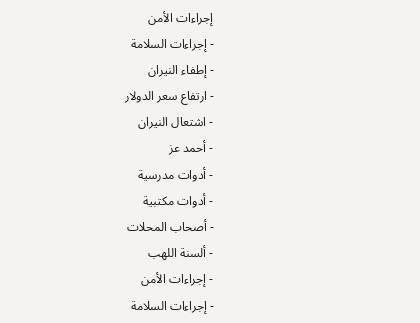إجراءات الأمن
- إجراءات السلامة
- إطفاء النيران
- ارتفاع سعر الدولار
- اشتعال النيران
- أحمد عز
- أدوات مدرسية
- أدوات مكتبية
- أصحاب المحلات
- ألسنة اللهب
- إجراءات الأمن
- إجراءات السلامة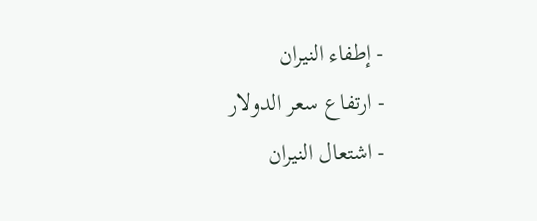- إطفاء النيران
- ارتفاع سعر الدولار
- اشتعال النيران